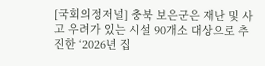[국회의정저널] 충북 보은군은 재난 및 사고 우려가 있는 시설 90개소 대상으로 추진한 ‘2026년 집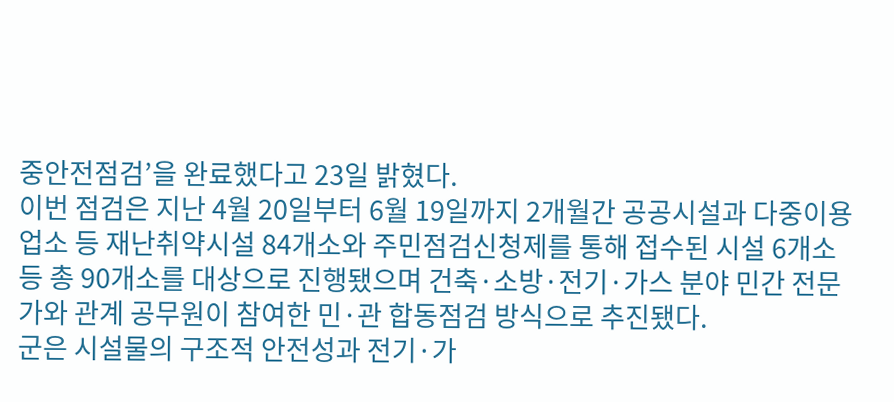중안전점검’을 완료했다고 23일 밝혔다.
이번 점검은 지난 4월 20일부터 6월 19일까지 2개월간 공공시설과 다중이용업소 등 재난취약시설 84개소와 주민점검신청제를 통해 접수된 시설 6개소 등 총 90개소를 대상으로 진행됐으며 건축·소방·전기·가스 분야 민간 전문가와 관계 공무원이 참여한 민·관 합동점검 방식으로 추진됐다.
군은 시설물의 구조적 안전성과 전기·가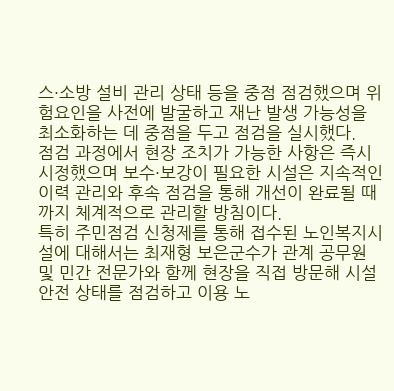스·소방 설비 관리 상태 등을 중점 점검했으며 위험요인을 사전에 발굴하고 재난 발생 가능성을 최소화하는 데 중점을 두고 점검을 실시했다.
점검 과정에서 현장 조치가 가능한 사항은 즉시 시정했으며 보수·보강이 필요한 시설은 지속적인 이력 관리와 후속 점검을 통해 개선이 완료될 때까지 체계적으로 관리할 방침이다.
특히 주민점검 신청제를 통해 접수된 노인복지시설에 대해서는 최재형 보은군수가 관계 공무원 및 민간 전문가와 함께 현장을 직접 방문해 시설 안전 상태를 점검하고 이용 노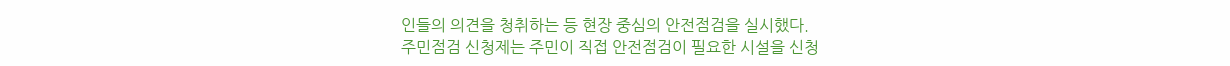인들의 의견을 청취하는 등 현장 중심의 안전점검을 실시했다.
주민점검 신청제는 주민이 직접 안전점검이 필요한 시설을 신청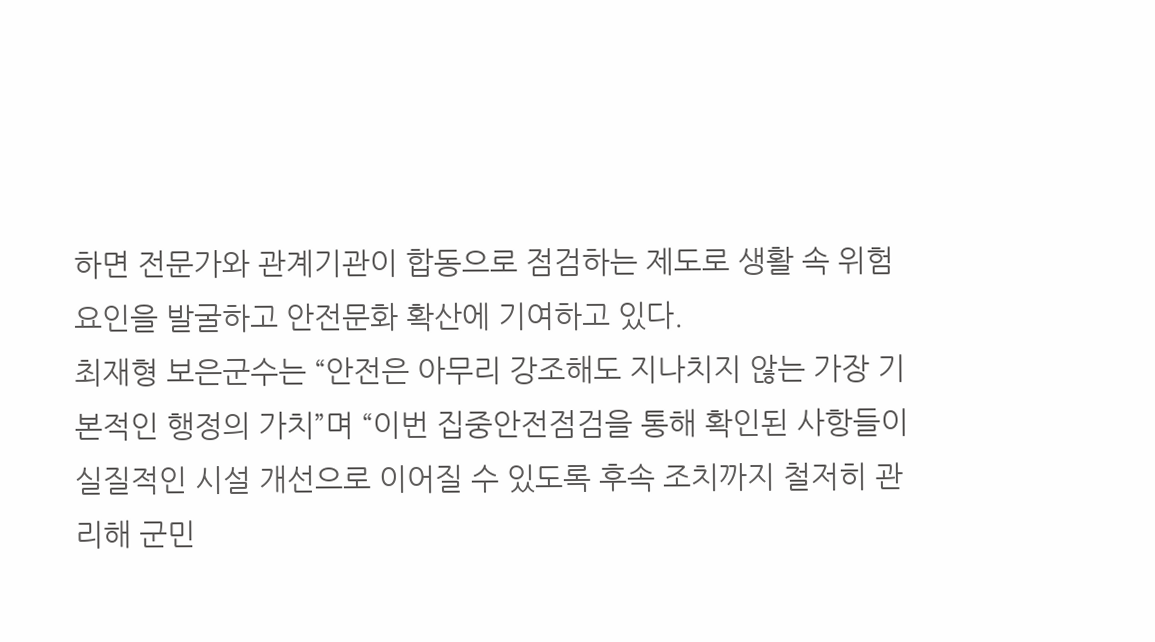하면 전문가와 관계기관이 합동으로 점검하는 제도로 생활 속 위험요인을 발굴하고 안전문화 확산에 기여하고 있다.
최재형 보은군수는 “안전은 아무리 강조해도 지나치지 않는 가장 기본적인 행정의 가치”며 “이번 집중안전점검을 통해 확인된 사항들이 실질적인 시설 개선으로 이어질 수 있도록 후속 조치까지 철저히 관리해 군민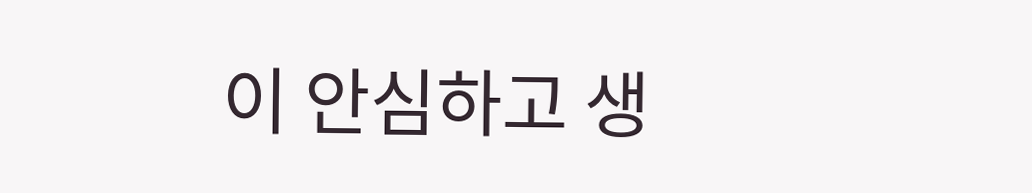이 안심하고 생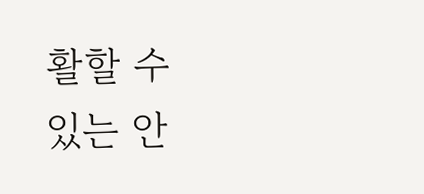활할 수 있는 안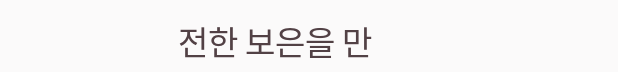전한 보은을 만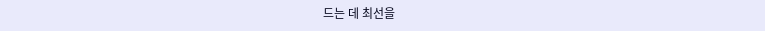드는 데 최선을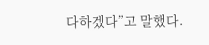다하겠다”고 말했다.